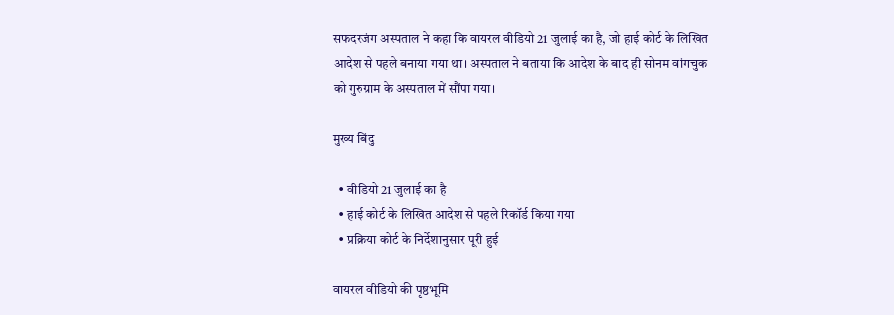सफदरजंग अस्पताल ने कहा कि वायरल वीडियो 21 जुलाई का है, जो हाई कोर्ट के लिखित आदेश से पहले बनाया गया था। अस्पताल ने बताया कि आदेश के बाद ही सोनम वांगचुक को गुरुग्राम के अस्पताल में सौंपा गया।

मुख्य बिंदु

  • वीडियो 21 जुलाई का है
  • हाई कोर्ट के लिखित आदेश से पहले रिकॉर्ड किया गया
  • प्रक्रिया कोर्ट के निर्देशानुसार पूरी हुई

वायरल वीडियो की पृष्ठभूमि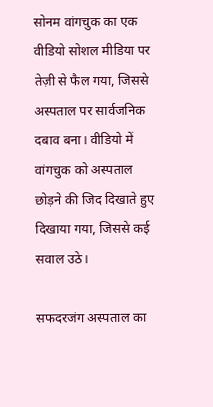सोनम वांगचुक का एक वीडियो सोशल मीडिया पर तेज़ी से फैल गया, जिससे अस्पताल पर सार्वजनिक दबाव बना। वीडियो में वांगचुक को अस्पताल छोड़ने की जिद दिखाते हुए दिखाया गया, जिससे कई सवाल उठे।

सफदरजंग अस्पताल का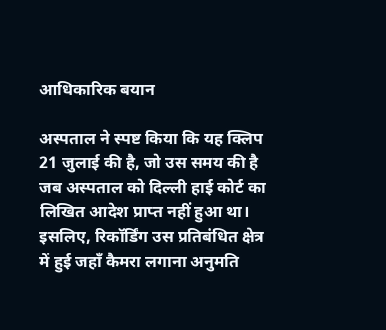आधिकारिक बयान

अस्पताल ने स्पष्ट किया कि यह क्लिप 21 जुलाई की है, जो उस समय की है जब अस्पताल को दिल्ली हाई कोर्ट का लिखित आदेश प्राप्त नहीं हुआ था। इसलिए, रिकॉर्डिंग उस प्रतिबंधित क्षेत्र में हुई जहाँ कैमरा लगाना अनुमति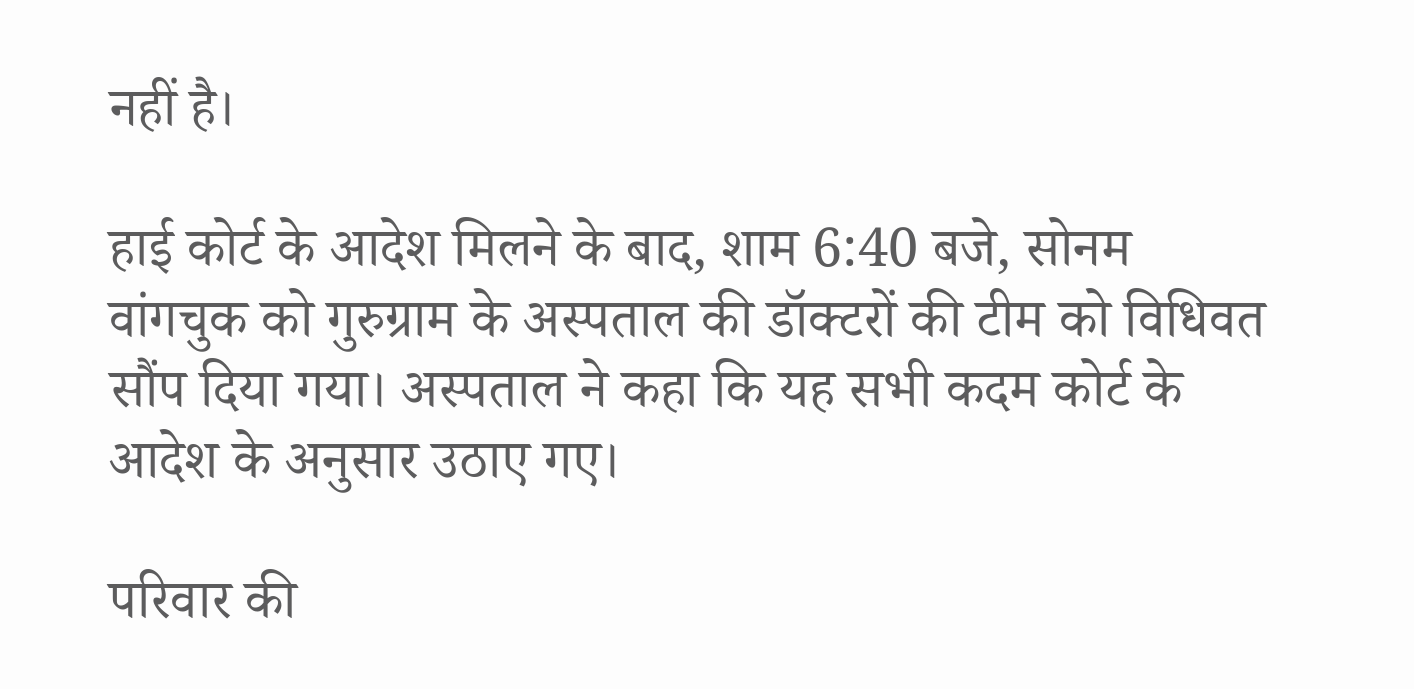नहीं है।

हाई कोर्ट के आदेश मिलने के बाद, शाम 6:40 बजे, सोनम वांगचुक को गुरुग्राम के अस्पताल की डॉक्टरों की टीम को विधिवत सौंप दिया गया। अस्पताल ने कहा कि यह सभी कदम कोर्ट के आदेश के अनुसार उठाए गए।

परिवार की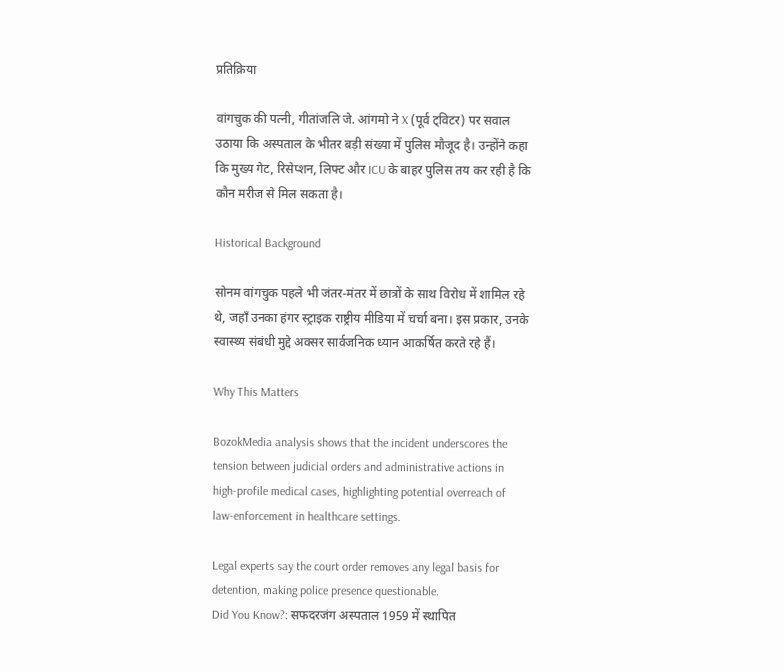प्रतिक्रिया

वांगचुक की पत्नी, गीतांजलि जे. आंगमो ने X (पूर्व ट्विटर) पर सवाल उठाया कि अस्पताल के भीतर बड़ी संख्या में पुलिस मौजूद है। उन्होंने कहा कि मुख्य गेट, रिसेप्शन, लिफ्ट और ICU के बाहर पुलिस तय कर रही है कि कौन मरीज से मिल सकता है।

Historical Background

सोनम वांगचुक पहले भी जंतर-मंतर में छात्रों के साथ विरोध में शामिल रहे थे, जहाँ उनका हंगर स्ट्राइक राष्ट्रीय मीडिया में चर्चा बना। इस प्रकार, उनके स्वास्थ्य संबंधी मुद्दे अक्सर सार्वजनिक ध्यान आकर्षित करते रहे हैं।

Why This Matters

BozokMedia analysis shows that the incident underscores the tension between judicial orders and administrative actions in high‑profile medical cases, highlighting potential overreach of law‑enforcement in healthcare settings.

Legal experts say the court order removes any legal basis for detention, making police presence questionable.
Did You Know?: सफदरजंग अस्पताल 1959 में स्थापित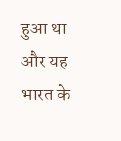हुआ था और यह भारत के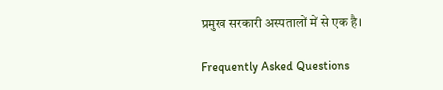प्रमुख सरकारी अस्पतालों में से एक है।

Frequently Asked Questions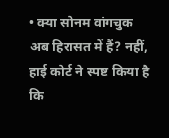• क्या सोनम वांगचुक अब हिरासत में हैं? नहीं, हाई कोर्ट ने स्पष्ट किया है कि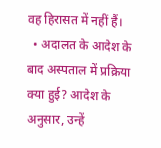वह हिरासत में नहीं हैं।
  • अदालत के आदेश के बाद अस्पताल में प्रक्रिया क्या हुई? आदेश के अनुसार, उन्हें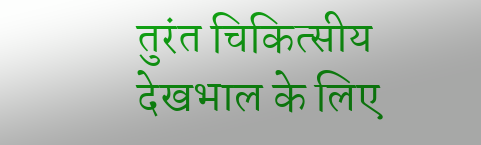तुरंत चिकित्सीय देखभाल के लिए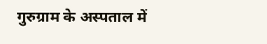गुरुग्राम के अस्पताल में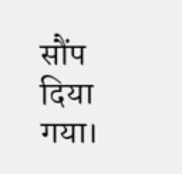सौंप दिया गया।